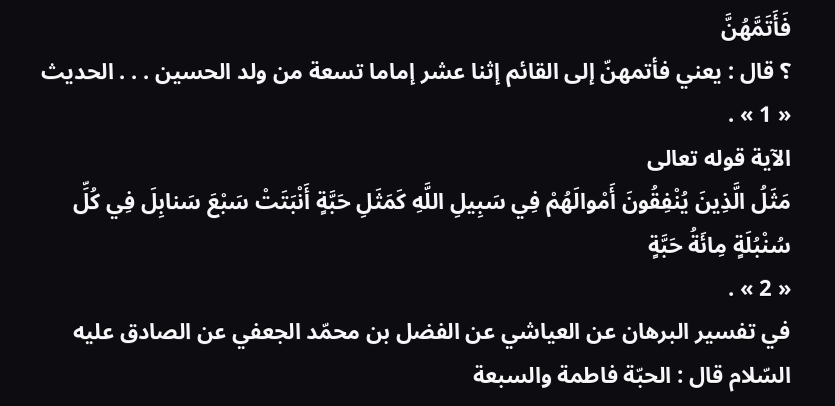فَأَتَمَّهُنَّ
؟ قال : يعني فأتمهنّ إلى القائم إثنا عشر إماما تسعة من ولد الحسين . . . الحديث « 1 » .
الآية قوله تعالى
مَثَلُ الَّذِينَ يُنْفِقُونَ أَمْوالَهُمْ فِي سَبِيلِ اللَّهِ كَمَثَلِ حَبَّةٍ أَنْبَتَتْ سَبْعَ سَنابِلَ فِي كُلِّ سُنْبُلَةٍ مِائَةُ حَبَّةٍ
« 2 » .
في تفسير البرهان عن العياشي عن الفضل بن محمّد الجعفي عن الصادق عليه السّلام قال : الحبّة فاطمة والسبعة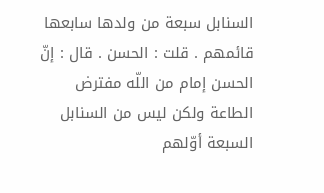السنابل سبعة من ولدها سابعها قائمهم . قلت : الحسن . قال : إنّ الحسن إمام من اللّه مفترض الطاعة ولكن ليس من السنابل السبعة أوّلهم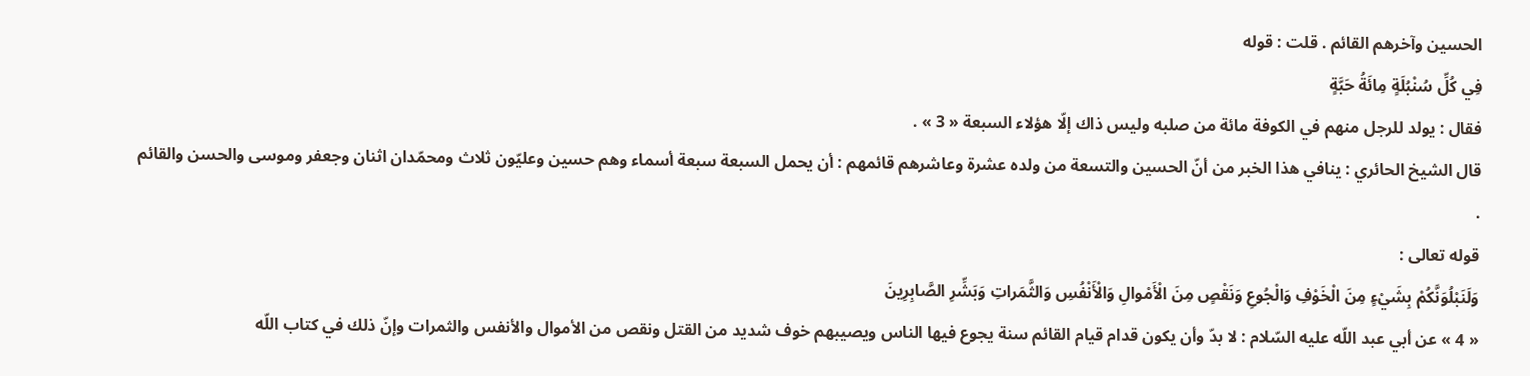الحسين وآخرهم القائم . قلت : قوله
فِي كُلِّ سُنْبُلَةٍ مِائَةُ حَبَّةٍ
فقال : يولد للرجل منهم في الكوفة مائة من صلبه وليس ذاك إلّا هؤلاء السبعة « 3 » .
قال الشيخ الحائري : ينافي هذا الخبر من أنّ الحسين والتسعة من ولده عشرة وعاشرهم قائمهم : أن يحمل السبعة سبعة أسماء وهم حسين وعليّون ثلاث ومحمّدان اثنان وجعفر وموسى والحسن والقائم .
قوله تعالى :
وَلَنَبْلُوَنَّكُمْ بِشَيْءٍ مِنَ الْخَوْفِ وَالْجُوعِ وَنَقْصٍ مِنَ الْأَمْوالِ وَالْأَنْفُسِ وَالثَّمَراتِ وَبَشِّرِ الصَّابِرِينَ
« 4 » عن أبي عبد اللّه عليه السّلام : لا بدّ وأن يكون قدام قيام القائم سنة يجوع فيها الناس ويصيبهم خوف شديد من القتل ونقص من الأموال والأنفس والثمرات وإنّ ذلك في كتاب اللّه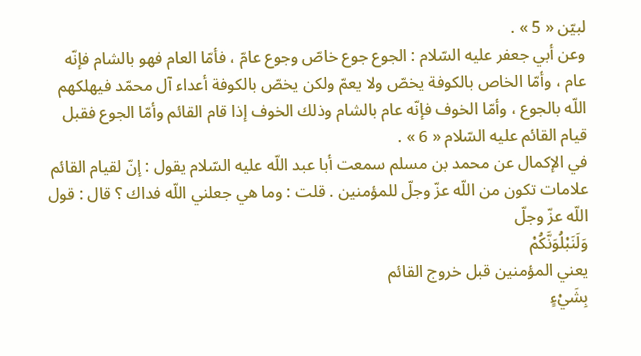لبيّن « 5 » .
وعن أبي جعفر عليه السّلام : الجوع جوع خاصّ وجوع عامّ ، فأمّا العام فهو بالشام فإنّه عام ، وأمّا الخاص بالكوفة يخصّ ولا يعمّ ولكن يخصّ بالكوفة أعداء آل محمّد فيهلكهم اللّه بالجوع ، وأمّا الخوف فإنّه عام بالشام وذلك الخوف إذا قام القائم وأمّا الجوع فقبل قيام القائم عليه السّلام « 6 » .
في الإكمال عن محمد بن مسلم سمعت أبا عبد اللّه عليه السّلام يقول : إنّ لقيام القائم علامات تكون من اللّه عزّ وجلّ للمؤمنين . قلت : وما هي جعلني اللّه فداك ؟ قال : قول اللّه عزّ وجلّ
وَلَنَبْلُوَنَّكُمْ
يعني المؤمنين قبل خروج القائم
بِشَيْءٍ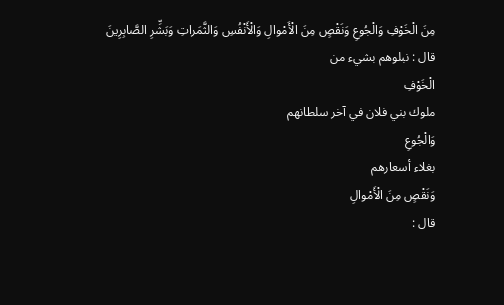مِنَ الْخَوْفِ وَالْجُوعِ وَنَقْصٍ مِنَ الْأَمْوالِ وَالْأَنْفُسِ وَالثَّمَراتِ وَبَشِّرِ الصَّابِرِينَ
قال : نبلوهم بشيء من
الْخَوْفِ
ملوك بني فلان في آخر سلطانهم
وَالْجُوعِ
بغلاء أسعارهم
وَنَقْصٍ مِنَ الْأَمْوالِ
قال :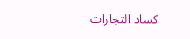كساد التجارات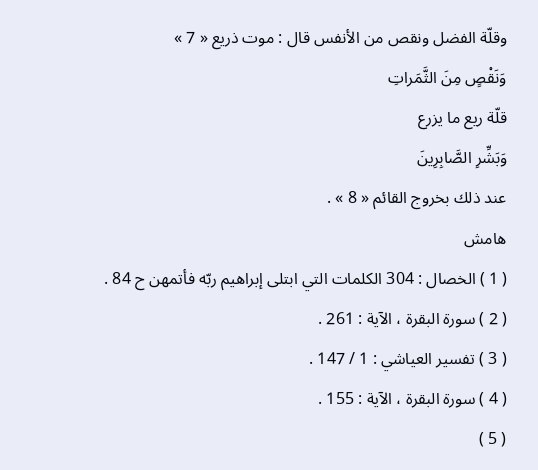وقلّة الفضل ونقص من الأنفس قال : موت ذريع « 7 »
وَنَقْصٍ مِنَ الثَّمَراتِ
قلّة ريع ما يزرع
وَبَشِّرِ الصَّابِرِينَ
عند ذلك بخروج القائم « 8 » .
هامش
( 1 ) الخصال : 304 الكلمات التي ابتلى إبراهيم ربّه فأتمهن ح 84 .
( 2 ) سورة البقرة ، الآية : 261 .
( 3 ) تفسير العياشي : 1 / 147 .
( 4 ) سورة البقرة ، الآية : 155 .
( 5 )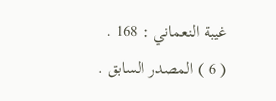غيبة النعماني : 168 .
( 6 ) المصدر السابق .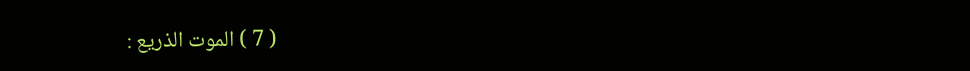( 7 ) الموت الذريع :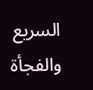السريع والفجأة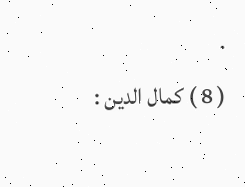.
( 8 ) كمال الدين :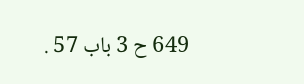649 ح 3 باب 57 .